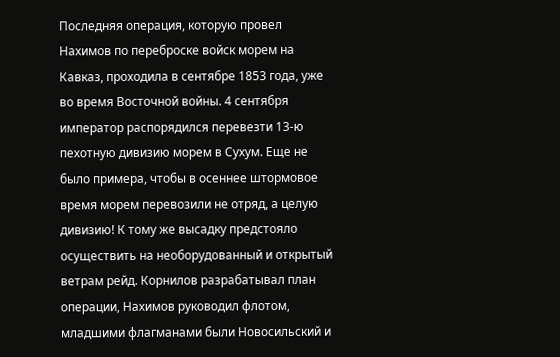Последняя операция, которую провел Нахимов по переброске войск морем на Кавказ, проходила в сентябре 1853 года, уже во время Восточной войны. 4 сентября император распорядился перевезти 13-ю пехотную дивизию морем в Сухум. Еще не было примера, чтобы в осеннее штормовое время морем перевозили не отряд, а целую дивизию! К тому же высадку предстояло осуществить на необорудованный и открытый ветрам рейд. Корнилов разрабатывал план операции, Нахимов руководил флотом, младшими флагманами были Новосильский и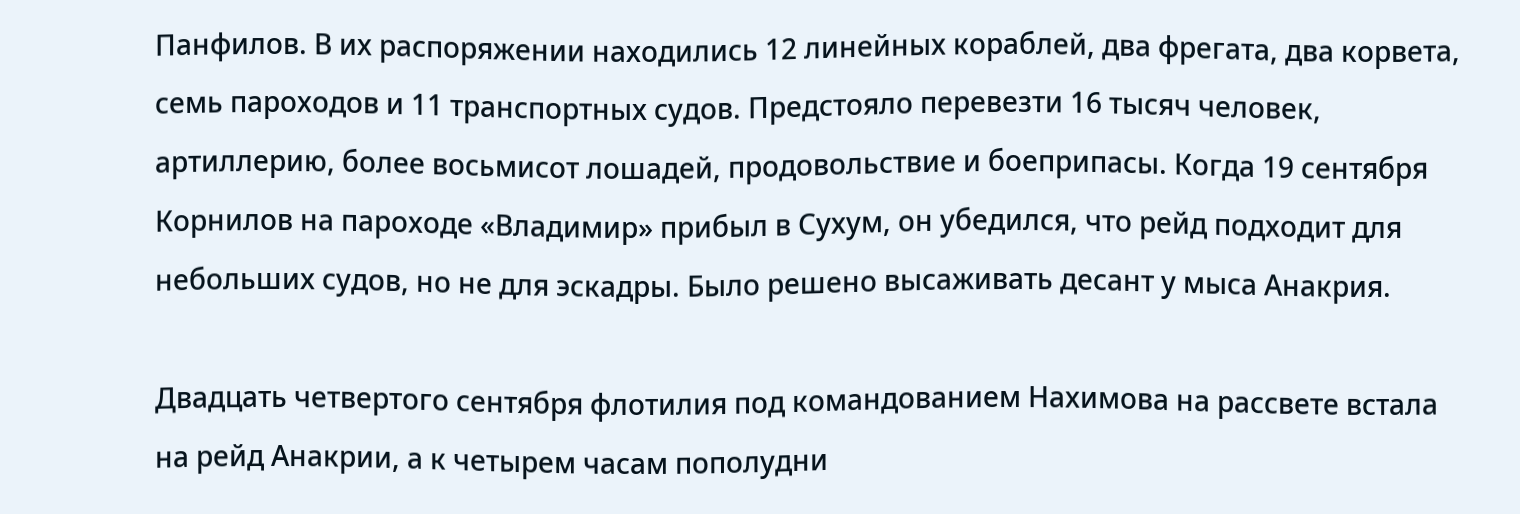Панфилов. В их распоряжении находились 12 линейных кораблей, два фрегата, два корвета, семь пароходов и 11 транспортных судов. Предстояло перевезти 16 тысяч человек, артиллерию, более восьмисот лошадей, продовольствие и боеприпасы. Когда 19 сентября Корнилов на пароходе «Владимир» прибыл в Сухум, он убедился, что рейд подходит для небольших судов, но не для эскадры. Было решено высаживать десант у мыса Анакрия.

Двадцать четвертого сентября флотилия под командованием Нахимова на рассвете встала на рейд Анакрии, а к четырем часам пополудни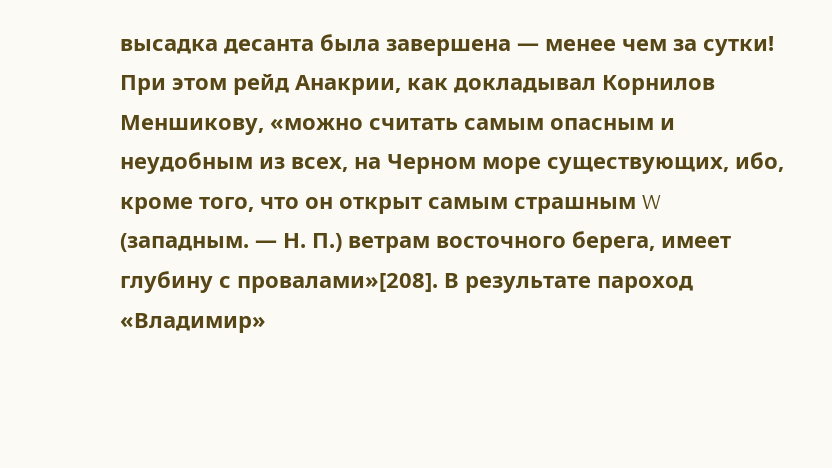высадка десанта была завершена — менее чем за сутки! При этом рейд Анакрии, как докладывал Корнилов Меншикову, «можно считать самым опасным и неудобным из всех, на Черном море существующих, ибо, кроме того, что он открыт самым страшным W (западным. — Н. П.) ветрам восточного берега, имеет глубину с провалами»[208]. В результате пароход «Владимир»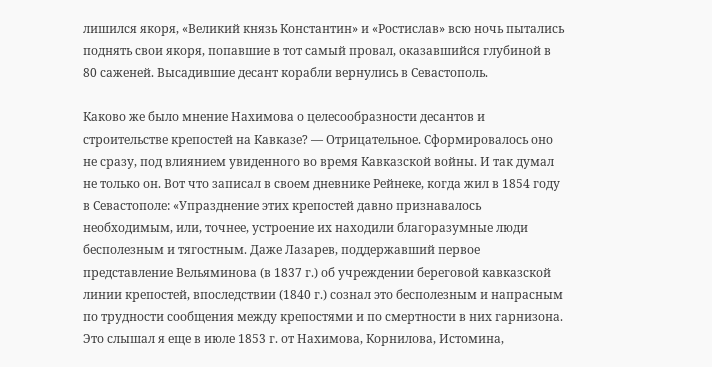лишился якоря, «Великий князь Константин» и «Ростислав» всю ночь пытались поднять свои якоря, попавшие в тот самый провал, оказавшийся глубиной в 80 саженей. Высадившие десант корабли вернулись в Севастополь.

Каково же было мнение Нахимова о целесообразности десантов и строительстве крепостей на Кавказе? — Отрицательное. Сформировалось оно не сразу, под влиянием увиденного во время Кавказской войны. И так думал не только он. Вот что записал в своем дневнике Рейнеке, когда жил в 1854 году в Севастополе: «Упразднение этих крепостей давно признавалось необходимым, или, точнее, устроение их находили благоразумные люди бесполезным и тягостным. Даже Лазарев, поддержавший первое представление Вельяминова (в 1837 г.) об учреждении береговой кавказской линии крепостей, впоследствии (1840 г.) сознал это бесполезным и напрасным по трудности сообщения между крепостями и по смертности в них гарнизона. Это слышал я еще в июле 1853 г. от Нахимова, Корнилова, Истомина,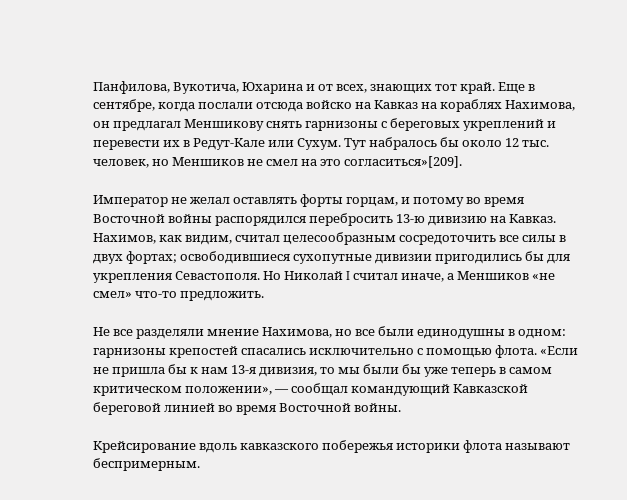Панфилова, Вукотича, Юхарина и от всех, знающих тот край. Еще в сентябре, когда послали отсюда войско на Кавказ на кораблях Нахимова, он предлагал Меншикову снять гарнизоны с береговых укреплений и перевести их в Редут-Кале или Сухум. Тут набралось бы около 12 тыс. человек, но Меншиков не смел на это согласиться»[209].

Император не желал оставлять форты горцам, и потому во время Восточной войны распорядился перебросить 13-ю дивизию на Кавказ. Нахимов, как видим, считал целесообразным сосредоточить все силы в двух фортах; освободившиеся сухопутные дивизии пригодились бы для укрепления Севастополя. Но Николай I считал иначе, а Меншиков «не смел» что-то предложить.

Не все разделяли мнение Нахимова, но все были единодушны в одном: гарнизоны крепостей спасались исключительно с помощью флота. «Если не пришла бы к нам 13-я дивизия, то мы были бы уже теперь в самом критическом положении», — сообщал командующий Кавказской береговой линией во время Восточной войны.

Крейсирование вдоль кавказского побережья историки флота называют беспримерным.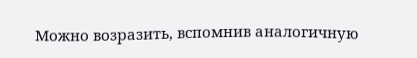Можно возразить, вспомнив аналогичную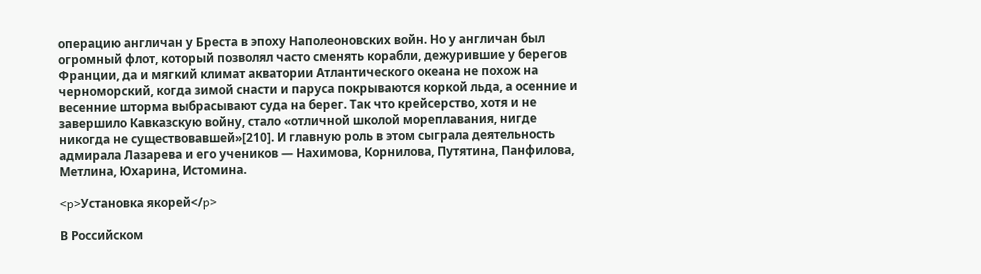операцию англичан у Бреста в эпоху Наполеоновских войн. Но у англичан был огромный флот, который позволял часто сменять корабли, дежурившие у берегов Франции, да и мягкий климат акватории Атлантического океана не похож на черноморский, когда зимой снасти и паруса покрываются коркой льда, а осенние и весенние шторма выбрасывают суда на берег. Так что крейсерство, хотя и не завершило Кавказскую войну, стало «отличной школой мореплавания, нигде никогда не существовавшей»[210]. И главную роль в этом сыграла деятельность адмирала Лазарева и его учеников — Нахимова, Корнилова, Путятина, Панфилова, Метлина, Юхарина, Истомина.

<p>Установка якорей</p>

В Российском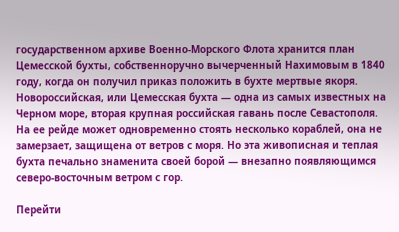государственном архиве Военно-Морского Флота хранится план Цемесской бухты, собственноручно вычерченный Нахимовым в 1840 году, когда он получил приказ положить в бухте мертвые якоря. Новороссийская, или Цемесская бухта — одна из самых известных на Черном море, вторая крупная российская гавань после Севастополя. На ее рейде может одновременно стоять несколько кораблей, она не замерзает, защищена от ветров с моря. Но эта живописная и теплая бухта печально знаменита своей борой — внезапно появляющимся северо-восточным ветром с гор.

Перейти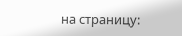на страницу: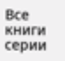Все книги серии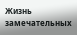Жизнь замечательных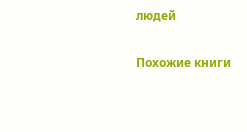людей

Похожие книги